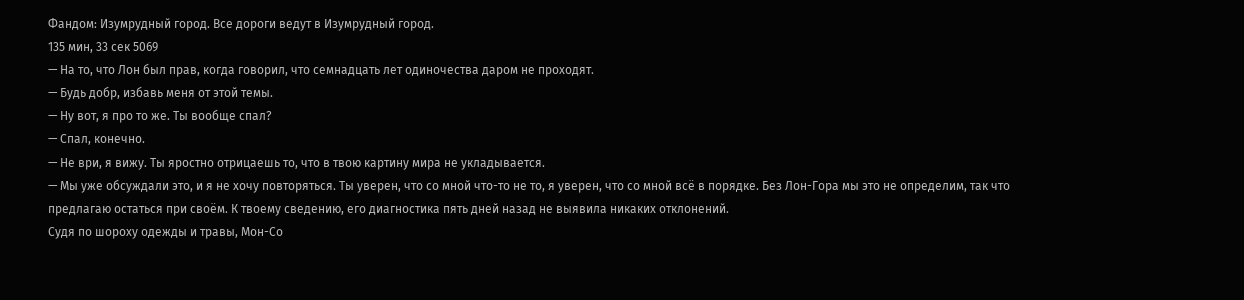Фандом: Изумрудный город. Все дороги ведут в Изумрудный город.
135 мин, 33 сек 5069
— На то, что Лон был прав, когда говорил, что семнадцать лет одиночества даром не проходят.
— Будь добр, избавь меня от этой темы.
— Ну вот, я про то же. Ты вообще спал?
— Спал, конечно.
— Не ври, я вижу. Ты яростно отрицаешь то, что в твою картину мира не укладывается.
— Мы уже обсуждали это, и я не хочу повторяться. Ты уверен, что со мной что-то не то, я уверен, что со мной всё в порядке. Без Лон-Гора мы это не определим, так что предлагаю остаться при своём. К твоему сведению, его диагностика пять дней назад не выявила никаких отклонений.
Судя по шороху одежды и травы, Мон-Со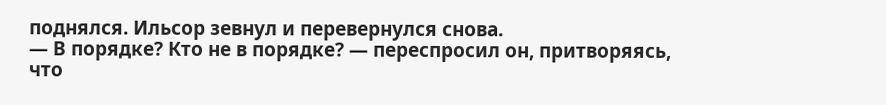поднялся. Ильсор зевнул и перевернулся снова.
— В порядке? Кто не в порядке? — переспросил он, притворяясь, что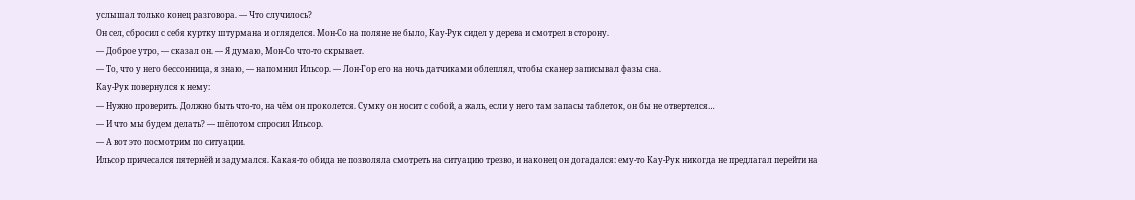услышал только конец разговора. — Что случилось?
Он сел, сбросил с себя куртку штурмана и огляделся. Мон-Со на поляне не было, Кау-Рук сидел у дерева и смотрел в сторону.
— Доброе утро, — сказал он. — Я думаю, Мон-Со что-то скрывает.
— То, что у него бессонница, я знаю, — напомнил Ильсор. — Лон-Гор его на ночь датчиками облеплял, чтобы сканер записывал фазы сна.
Кау-Рук повернулся к нему:
— Нужно проверить. Должно быть что-то, на чём он проколется. Сумку он носит с собой, а жаль, если у него там запасы таблеток, он бы не отвертелся…
— И что мы будем делать? — шёпотом спросил Ильсор.
— А вот это посмотрим по ситуации.
Ильсор причесался пятернёй и задумался. Какая-то обида не позволяла смотреть на ситуацию трезво, и наконец он догадался: ему-то Кау-Рук никогда не предлагал перейти на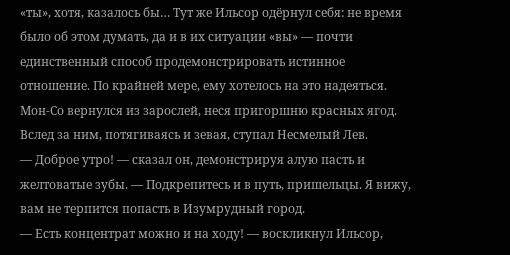«ты», хотя, казалось бы… Тут же Ильсор одёрнул себя: не время было об этом думать, да и в их ситуации «вы» — почти единственный способ продемонстрировать истинное отношение. По крайней мере, ему хотелось на это надеяться.
Мон-Со вернулся из зарослей, неся пригоршню красных ягод. Вслед за ним, потягиваясь и зевая, ступал Несмелый Лев.
— Доброе утро! — сказал он, демонстрируя алую пасть и желтоватые зубы. — Подкрепитесь и в путь, пришельцы. Я вижу, вам не терпится попасть в Изумрудный город.
— Есть концентрат можно и на ходу! — воскликнул Ильсор,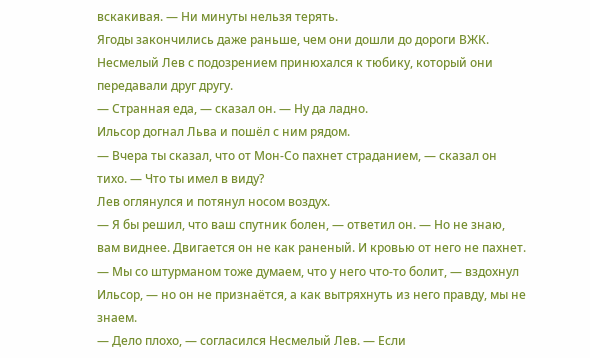вскакивая. — Ни минуты нельзя терять.
Ягоды закончились даже раньше, чем они дошли до дороги ВЖК. Несмелый Лев с подозрением принюхался к тюбику, который они передавали друг другу.
— Странная еда, — сказал он. — Ну да ладно.
Ильсор догнал Льва и пошёл с ним рядом.
— Вчера ты сказал, что от Мон-Со пахнет страданием, — сказал он тихо. — Что ты имел в виду?
Лев оглянулся и потянул носом воздух.
— Я бы решил, что ваш спутник болен, — ответил он. — Но не знаю, вам виднее. Двигается он не как раненый. И кровью от него не пахнет.
— Мы со штурманом тоже думаем, что у него что-то болит, — вздохнул Ильсор, — но он не признаётся, а как вытряхнуть из него правду, мы не знаем.
— Дело плохо, — согласился Несмелый Лев. — Если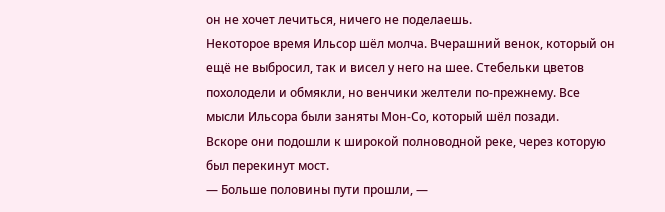он не хочет лечиться, ничего не поделаешь.
Некоторое время Ильсор шёл молча. Вчерашний венок, который он ещё не выбросил, так и висел у него на шее. Стебельки цветов похолодели и обмякли, но венчики желтели по-прежнему. Все мысли Ильсора были заняты Мон-Со, который шёл позади.
Вскоре они подошли к широкой полноводной реке, через которую был перекинут мост.
— Больше половины пути прошли, —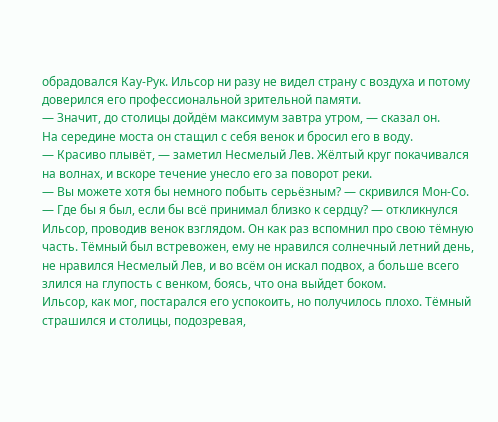обрадовался Кау-Рук. Ильсор ни разу не видел страну с воздуха и потому доверился его профессиональной зрительной памяти.
— Значит, до столицы дойдём максимум завтра утром, — сказал он.
На середине моста он стащил с себя венок и бросил его в воду.
— Красиво плывёт, — заметил Несмелый Лев. Жёлтый круг покачивался на волнах, и вскоре течение унесло его за поворот реки.
— Вы можете хотя бы немного побыть серьёзным? — скривился Мон-Со.
— Где бы я был, если бы всё принимал близко к сердцу? — откликнулся Ильсор, проводив венок взглядом. Он как раз вспомнил про свою тёмную часть. Тёмный был встревожен, ему не нравился солнечный летний день, не нравился Несмелый Лев, и во всём он искал подвох, а больше всего злился на глупость с венком, боясь, что она выйдет боком.
Ильсор, как мог, постарался его успокоить, но получилось плохо. Тёмный страшился и столицы, подозревая,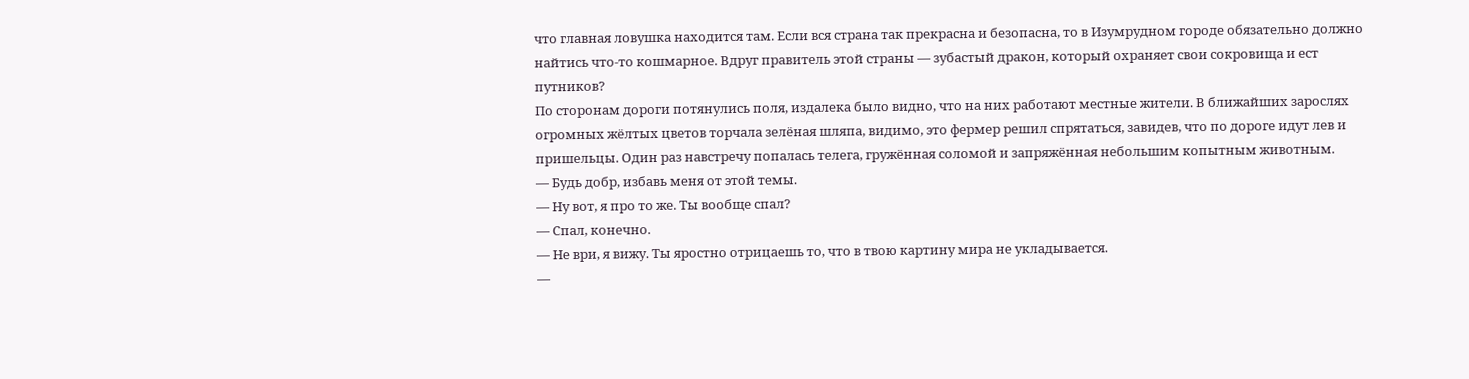что главная ловушка находится там. Если вся страна так прекрасна и безопасна, то в Изумрудном городе обязательно должно найтись что-то кошмарное. Вдруг правитель этой страны — зубастый дракон, который охраняет свои сокровища и ест путников?
По сторонам дороги потянулись поля, издалека было видно, что на них работают местные жители. В ближайших зарослях огромных жёлтых цветов торчала зелёная шляпа, видимо, это фермер решил спрятаться, завидев, что по дороге идут лев и пришельцы. Один раз навстречу попалась телега, гружённая соломой и запряжённая небольшим копытным животным.
— Будь добр, избавь меня от этой темы.
— Ну вот, я про то же. Ты вообще спал?
— Спал, конечно.
— Не ври, я вижу. Ты яростно отрицаешь то, что в твою картину мира не укладывается.
—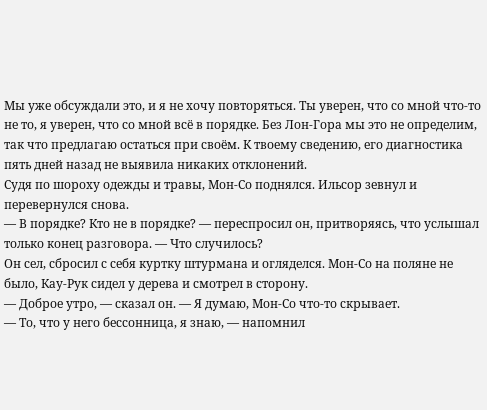Мы уже обсуждали это, и я не хочу повторяться. Ты уверен, что со мной что-то не то, я уверен, что со мной всё в порядке. Без Лон-Гора мы это не определим, так что предлагаю остаться при своём. К твоему сведению, его диагностика пять дней назад не выявила никаких отклонений.
Судя по шороху одежды и травы, Мон-Со поднялся. Ильсор зевнул и перевернулся снова.
— В порядке? Кто не в порядке? — переспросил он, притворяясь, что услышал только конец разговора. — Что случилось?
Он сел, сбросил с себя куртку штурмана и огляделся. Мон-Со на поляне не было, Кау-Рук сидел у дерева и смотрел в сторону.
— Доброе утро, — сказал он. — Я думаю, Мон-Со что-то скрывает.
— То, что у него бессонница, я знаю, — напомнил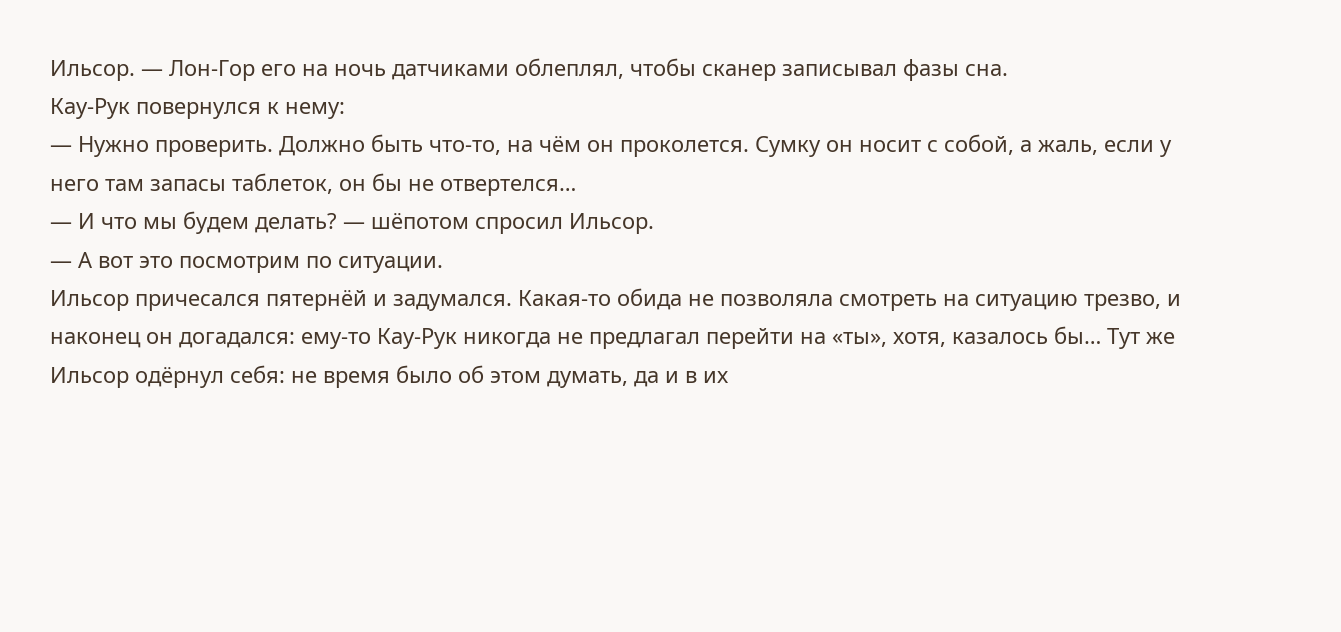Ильсор. — Лон-Гор его на ночь датчиками облеплял, чтобы сканер записывал фазы сна.
Кау-Рук повернулся к нему:
— Нужно проверить. Должно быть что-то, на чём он проколется. Сумку он носит с собой, а жаль, если у него там запасы таблеток, он бы не отвертелся…
— И что мы будем делать? — шёпотом спросил Ильсор.
— А вот это посмотрим по ситуации.
Ильсор причесался пятернёй и задумался. Какая-то обида не позволяла смотреть на ситуацию трезво, и наконец он догадался: ему-то Кау-Рук никогда не предлагал перейти на «ты», хотя, казалось бы… Тут же Ильсор одёрнул себя: не время было об этом думать, да и в их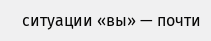ситуации «вы» — почти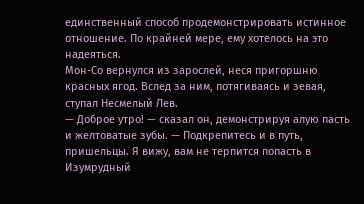единственный способ продемонстрировать истинное отношение. По крайней мере, ему хотелось на это надеяться.
Мон-Со вернулся из зарослей, неся пригоршню красных ягод. Вслед за ним, потягиваясь и зевая, ступал Несмелый Лев.
— Доброе утро! — сказал он, демонстрируя алую пасть и желтоватые зубы. — Подкрепитесь и в путь, пришельцы. Я вижу, вам не терпится попасть в Изумрудный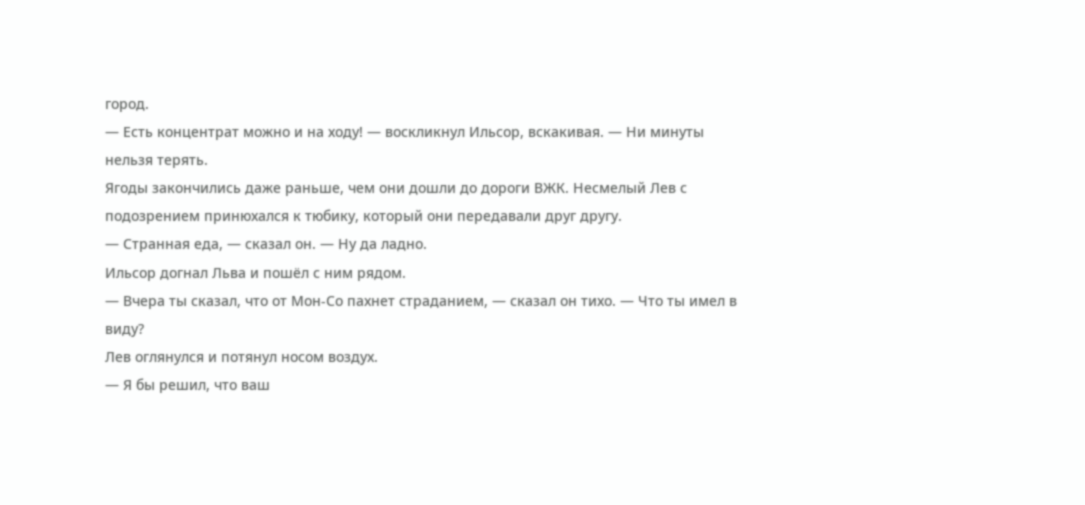город.
— Есть концентрат можно и на ходу! — воскликнул Ильсор, вскакивая. — Ни минуты нельзя терять.
Ягоды закончились даже раньше, чем они дошли до дороги ВЖК. Несмелый Лев с подозрением принюхался к тюбику, который они передавали друг другу.
— Странная еда, — сказал он. — Ну да ладно.
Ильсор догнал Льва и пошёл с ним рядом.
— Вчера ты сказал, что от Мон-Со пахнет страданием, — сказал он тихо. — Что ты имел в виду?
Лев оглянулся и потянул носом воздух.
— Я бы решил, что ваш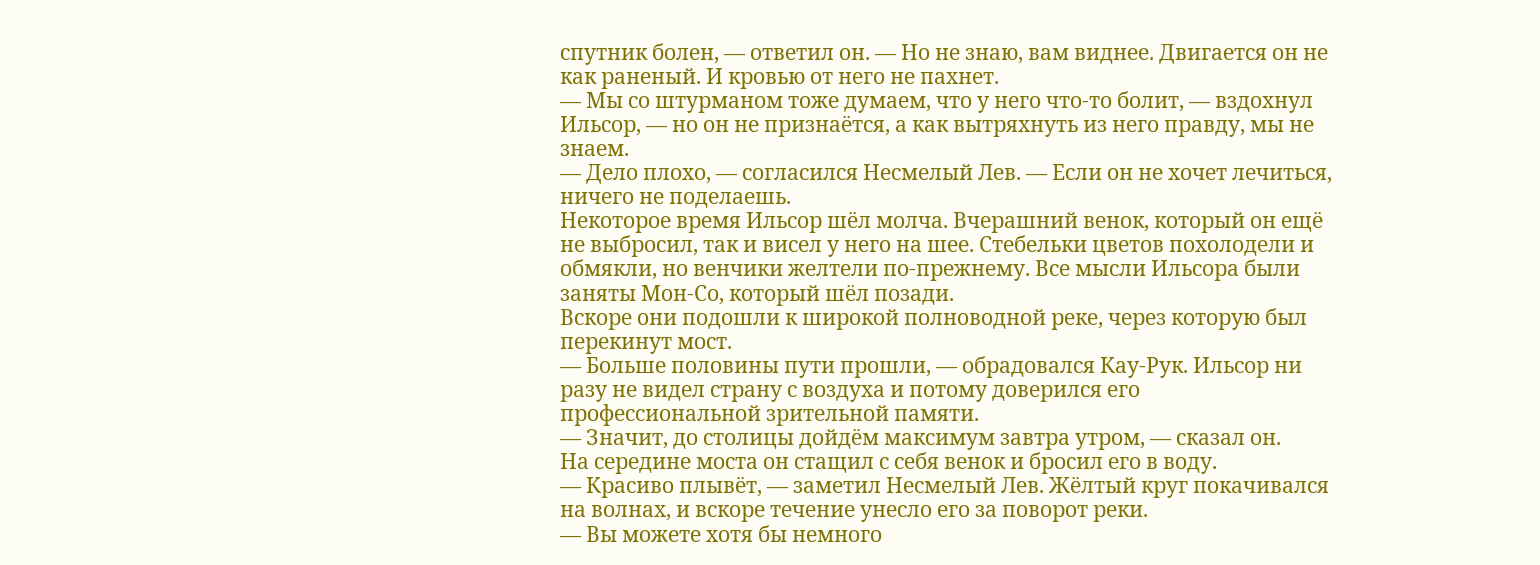спутник болен, — ответил он. — Но не знаю, вам виднее. Двигается он не как раненый. И кровью от него не пахнет.
— Мы со штурманом тоже думаем, что у него что-то болит, — вздохнул Ильсор, — но он не признаётся, а как вытряхнуть из него правду, мы не знаем.
— Дело плохо, — согласился Несмелый Лев. — Если он не хочет лечиться, ничего не поделаешь.
Некоторое время Ильсор шёл молча. Вчерашний венок, который он ещё не выбросил, так и висел у него на шее. Стебельки цветов похолодели и обмякли, но венчики желтели по-прежнему. Все мысли Ильсора были заняты Мон-Со, который шёл позади.
Вскоре они подошли к широкой полноводной реке, через которую был перекинут мост.
— Больше половины пути прошли, — обрадовался Кау-Рук. Ильсор ни разу не видел страну с воздуха и потому доверился его профессиональной зрительной памяти.
— Значит, до столицы дойдём максимум завтра утром, — сказал он.
На середине моста он стащил с себя венок и бросил его в воду.
— Красиво плывёт, — заметил Несмелый Лев. Жёлтый круг покачивался на волнах, и вскоре течение унесло его за поворот реки.
— Вы можете хотя бы немного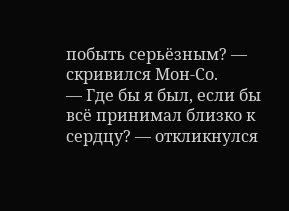побыть серьёзным? — скривился Мон-Со.
— Где бы я был, если бы всё принимал близко к сердцу? — откликнулся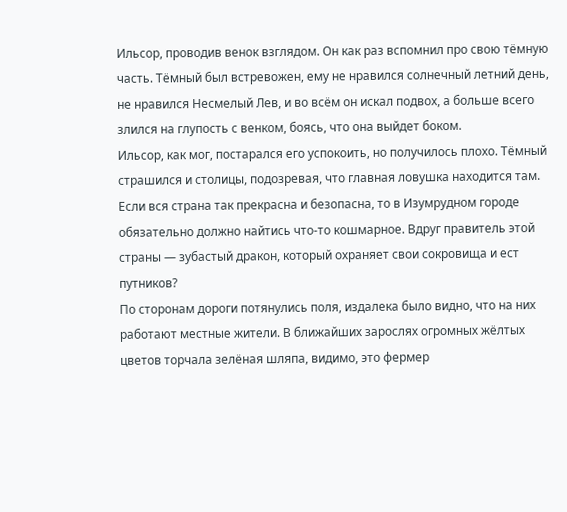Ильсор, проводив венок взглядом. Он как раз вспомнил про свою тёмную часть. Тёмный был встревожен, ему не нравился солнечный летний день, не нравился Несмелый Лев, и во всём он искал подвох, а больше всего злился на глупость с венком, боясь, что она выйдет боком.
Ильсор, как мог, постарался его успокоить, но получилось плохо. Тёмный страшился и столицы, подозревая, что главная ловушка находится там. Если вся страна так прекрасна и безопасна, то в Изумрудном городе обязательно должно найтись что-то кошмарное. Вдруг правитель этой страны — зубастый дракон, который охраняет свои сокровища и ест путников?
По сторонам дороги потянулись поля, издалека было видно, что на них работают местные жители. В ближайших зарослях огромных жёлтых цветов торчала зелёная шляпа, видимо, это фермер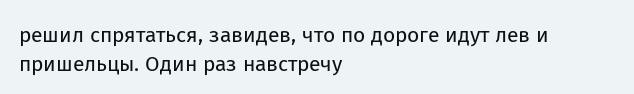решил спрятаться, завидев, что по дороге идут лев и пришельцы. Один раз навстречу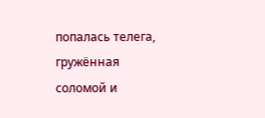попалась телега, гружённая соломой и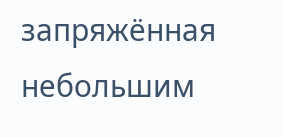запряжённая небольшим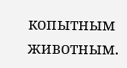копытным животным.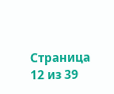Страница 12 из 39